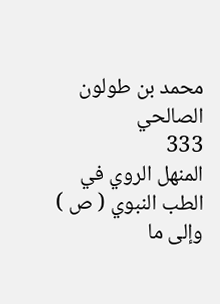محمد بن طولون الصالحي
333
المنهل الروي في الطب النبوي ( ص )
وإلى ما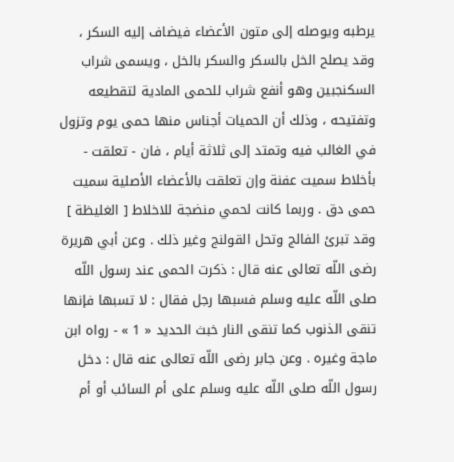يرطبه ويوصله إلى متون الأعضاء فيضاف إليه السكر ، وقد يصلح الخل بالسكر والسكر بالخل ، ويسمى شراب السكنجبين وهو أنفع شراب للحمى المادية لتقطيعه وتفتيحه ، وذلك أن الحميات أجناس منها حمى يوم وتزول في الغالب فيه وتمتد إلى ثلاثة أيام ، فان - تعلقت - بأخلاط سميت عفنة وإن تعلقت بالأعضاء الأصلية سميت حمى دق . وربما كانت لحمي منضجة للاخلاط [ الغليظة ] وقد تبرئ الفالج وتحل القولنج وغير ذلك . وعن أبي هريرة رضى اللّه تعالى عنه قال : ذكرت الحمى عند رسول اللّه صلى اللّه عليه وسلم فسبها رجل فقال : لا تسبها فإنها تنقى الذنوب كما تنقى النار خبث الحديد « 1 » - رواه ابن ماجة وغيره . وعن جابر رضى اللّه تعالى عنه قال : دخل رسول اللّه صلى اللّه عليه وسلم على أم السائب أو أم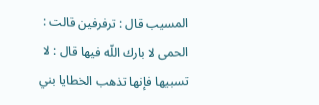المسيب قال : ترفرفين قالت : الحمى لا بارك اللّه فيها قال : لا تسبيها فإنها تذهب الخطايا بني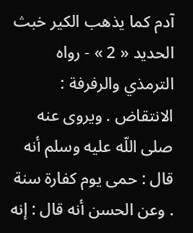آدم كما يذهب الكير خبث الحديد « 2 » - رواه الترمذي والرفرفة : الانتقاض . ويروى عنه صلى اللّه عليه وسلم أنه قال : حمى يوم كفارة سنة . وعن الحسن أنه قال : إنه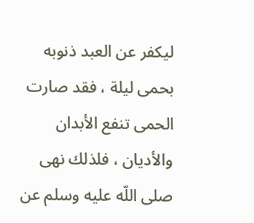ليكفر عن العبد ذنوبه بحمى ليلة ، فقد صارت الحمى تنفع الأبدان والأديان ، فلذلك نهى صلى اللّه عليه وسلم عن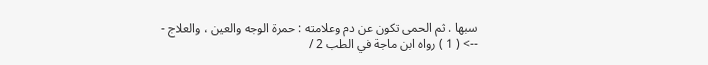سبها . ثم الحمى تكون عن دم وعلامته : حمرة الوجه والعين ، والعلاج -
--> ( 1 ) رواه ابن ماجة في الطب 2 /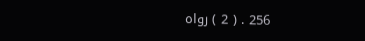256 . ( 2 ) رواه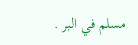مسلم في البر .